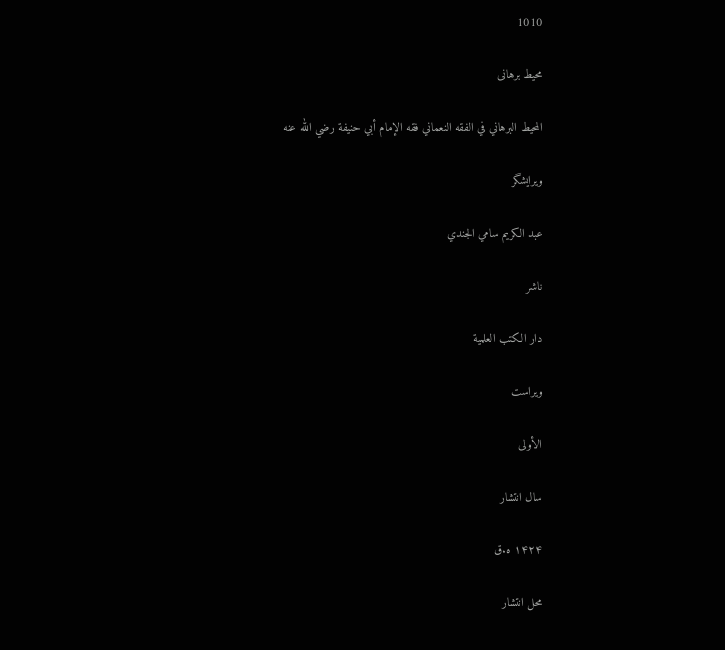1010

محیط برهانی

المحيط البرهاني في الفقه النعماني فقه الإمام أبي حنيفة رضي الله عنه

ویرایشگر

عبد الكريم سامي الجندي

ناشر

دار الكتب العلمية

ویراست

الأولى

سال انتشار

۱۴۲۴ ه.ق

محل انتشار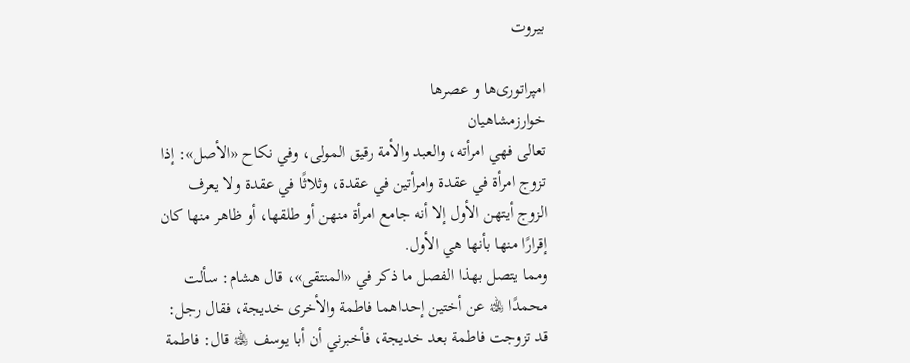بيروت

امپراتوری‌ها و عصرها
خوارزمشاهیان
تعالى فهي امرأته، والعبد والأمة رقيق المولى، وفي نكاح «الأصل»: إذا تزوج امرأة في عقدة وامرأتين في عقدة، وثلاثًا في عقدة ولا يعرف الزوج أيتهن الأول إلا أنه جامع امرأة منهن أو طلقها، أو ظاهر منها كان إقرارًا منها بأنها هي الأول.
ومما يتصل بهذا الفصل ما ذكر في «المنتقى»، قال هشام: سألت محمدًا ﵀ عن أختين إحداهما فاطمة والأخرى خديجة، فقال رجل: قد تزوجت فاطمة بعد خديجة، فأخبرني أن أبا يوسف ﵀ قال: فاطمة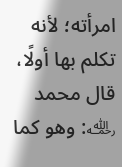امرأته؛ لأنه تكلم بها أولًا، قال محمد ﵀: وهو كما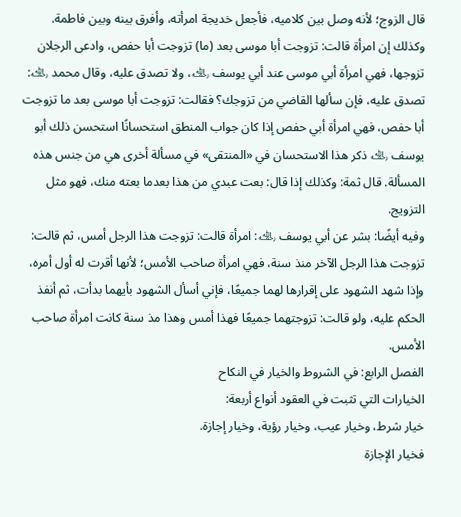قال الزوج؛ لأنه وصل بين كلاميه، فأجعل خديجة امرأته، وأفرق بينه وبين فاطمة.
وكذلك إن امرأة قالت: تزوجت أبا موسى بعد (ما) تزوجت أبا حفص، وادعى الرجلان تزوجها، فهي امرأة أبي موسى عند أبي يوسف ﵀، ولا تصدق عليه، وقال محمد ﵀: تصدق عليه، فإن سألها القاضي من تزوجك؟ فقالت: تزوجت أبا موسى بعد ما تزوجت أبا حفص، فهي امرأة أبي حفص إذا كان جواب المنطق استحسانًا استحسن ذلك أبو يوسف ﵀ ذكر هذا الاستحسان في «المنتقى» في مسألة أخرى هي من جنس هذه المسألة. قال ثمة: وكذلك إذا قال: بعت عبدي من هذا بعدما بعته منك، فهو مثل التزويج.
وفيه أيضًا: بشر عن أبي يوسف ﵀: امرأة قالت: تزوجت هذا الرجل أمس، ثم قالت: تزوجت هذا الرجل الآخر منذ سنة، فهي امرأة صاحب الأمس؛ لأنها أقرت له أول أمره، وإذا شهد الشهود على إقرارها لهما جميعًا، فإني أسأل الشهود بأيهما بدأت، ثم أنفذ الحكم عليه، ولو قالت: تزوجتهما جميعًا فهذا أمس وهذا مذ سنة كانت امرأة صاحب الأمس.
الفصل الرابع: في الشروط والخيار في النكاح
الخيارات التي تثبت في العقود أنواع أربعة:
خيار شرط، وخيار عيب، وخيار رؤية، وخيار إجازة.
فخيار الإجازة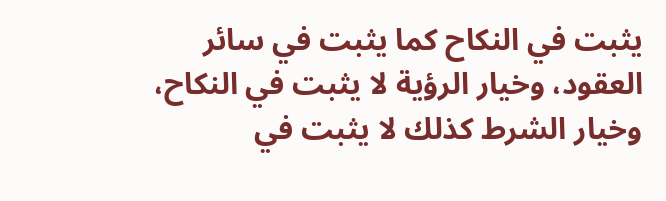يثبت في النكاح كما يثبت في سائر العقود، وخيار الرؤية لا يثبت في النكاح، وخيار الشرط كذلك لا يثبت في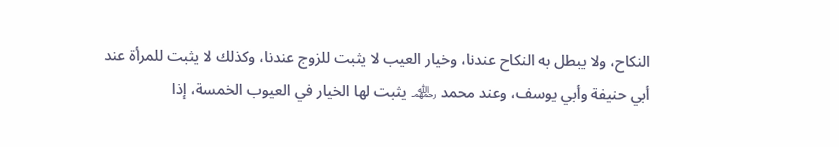النكاح، ولا يبطل به النكاح عندنا، وخيار العيب لا يثبت للزوج عندنا، وكذلك لا يثبت للمرأة عند أبي حنيفة وأبي يوسف، وعند محمد ﵏ يثبت لها الخيار في العيوب الخمسة، إذا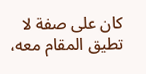كان على صفة لا تطيق المقام معه،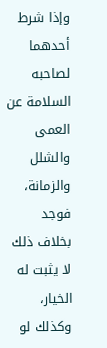وإذا شرط أحدهما لصاحبه السلامة عن العمى والشلل والزمانة، فوجد بخلاف ذلك لا يثبت له الخيار، وكذلك لو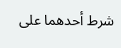شرط أحدهما على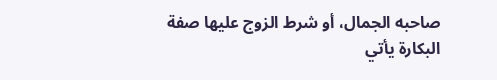صاحبه الجمال، أو شرط الزوج عليها صفة البكارة يأتي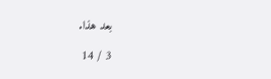بعد هذا.

3 / 14